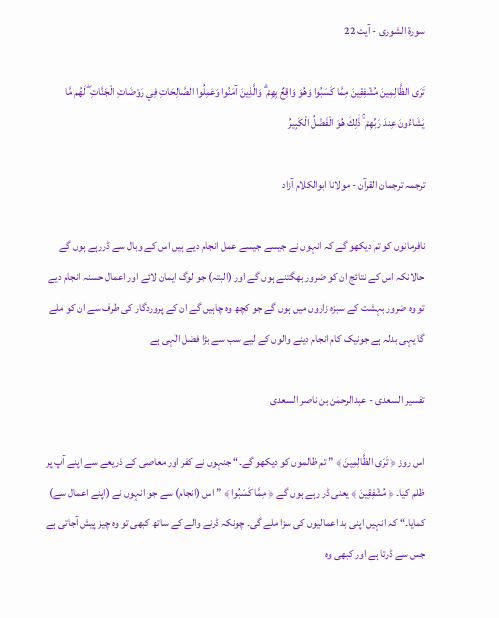سورة الشورى - آیت 22

تَرَى الظَّالِمِينَ مُشْفِقِينَ مِمَّا كَسَبُوا وَهُوَ وَاقِعٌ بِهِمْ ۗ وَالَّذِينَ آمَنُوا وَعَمِلُوا الصَّالِحَاتِ فِي رَوْضَاتِ الْجَنَّاتِ ۖ لَهُم مَّا يَشَاءُونَ عِندَ رَبِّهِمْ ۚ ذَٰلِكَ هُوَ الْفَضْلُ الْكَبِيرُ

ترجمہ ترجمان القرآن - مولانا ابوالکلام آزاد

نافرمانوں کو تم دیکھو گے کہ انہوں نے جیسے جیسے عمل انجام دیے ہیں اس کے وبال سے ڈررہے ہوں گے حالانکہ اس کے نتائج ان کو ضرور بھگتنے ہوں گے اور (البتہ) جو لوگ ایمان لائے اور اعمال حسنہ انجام دیے تو وہ ضرور بہشت کے سبزہ زاروں میں ہوں گے جو کچھ وہ چاہیں گے ان کے پروردگار کی طرف سے ان کو ملے گا یہی بدلہ ہے جونیک کام انجام دینے والوں کے لیے سب سے بڑا فضل الٰہی ہے

تفسیر السعدی - عبدالرحمٰن بن ناصر السعدی

اس روز ﴿ تَرَى الظَّالِمِينَ ﴾ ” تم ظالموں کو دیکھو گے۔“ جنہوں نے کفر اور معاصی کے ذریعے سے اپنے آپ پر ظلم کیا۔ ﴿ مُشْفِقِينَ ﴾ یعنی ڈر رہے ہوں گے ﴿ مِمَّا كَسَبُوا ﴾ ” اس (انجام) سے جو انہوں نے (اپنے اعمال سے) کمایا۔“ کہ انہیں اپنی بد اعمالیوں کی سزا ملے گی۔ چونکہ ڈرنے والے کے ساتھ کبھی تو وہ چیز پیش آجاتی ہے جس سے ڈرتا ہے اور کبھی وہ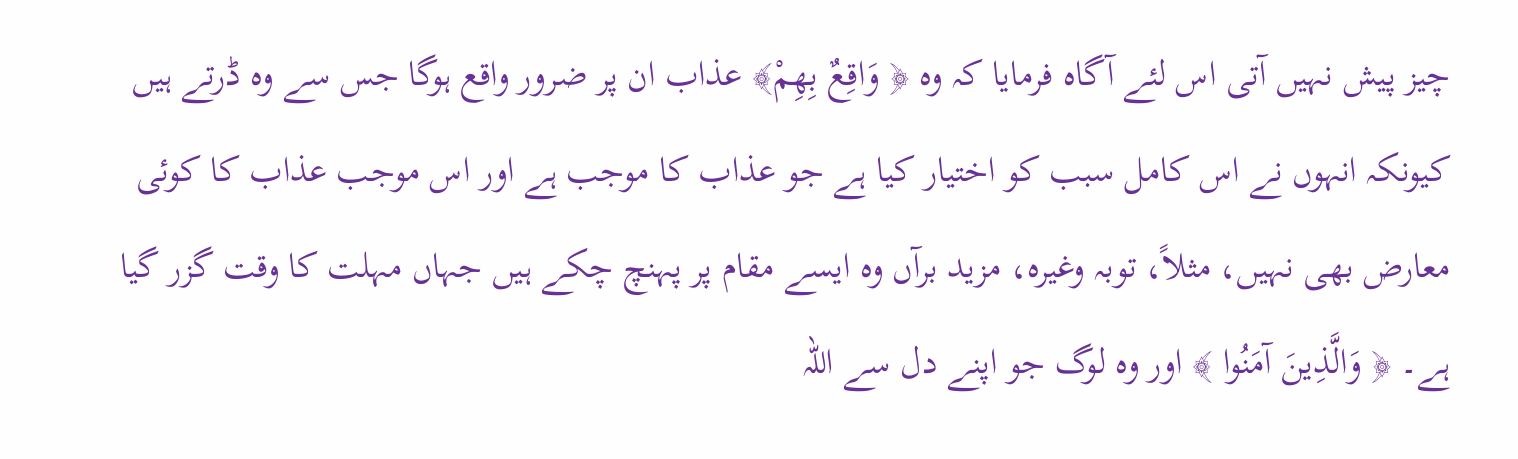چیز پیش نہیں آتی اس لئے آگاہ فرمایا کہ وہ ﴿ وَاقِعٌ بِهِمْ﴾ عذاب ان پر ضرور واقع ہوگا جس سے وہ ڈرتے ہیں کیونکہ انہوں نے اس کامل سبب کو اختیار کیا ہے جو عذاب کا موجب ہے اور اس موجب عذاب کا کوئی معارض بھی نہیں، مثلاً، توبہ وغیرہ، مزید برآں وہ ایسے مقام پر پہنچ چکے ہیں جہاں مہلت کا وقت گزر گیا ہے۔ ﴿ وَالَّذِينَ آمَنُوا ﴾ اور وہ لوگ جو اپنے دل سے اللہ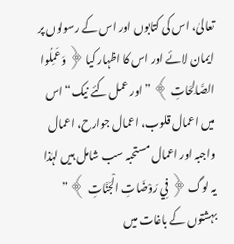تعالیٰ، اس کی کتابوں اور اس کے رسولوں پر ایمان لائے اور اس کا اظہار کیا ﴿ وَعَمِلُوا الصَّالِحَاتِ ﴾ ” اور عمل کئے نیک“ اس میں اعمال قلوب، اعمال جوارح، اعمال واجبہ اور اعمال مستحبہ سب شامل ہیں لہٰذا یہ لوگ ﴿ فِي رَوْضَاتِ الْجَنَّاتِ ﴾ ” بہشتوں کے باغات میں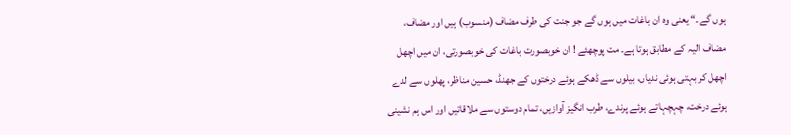ہوں گے۔“ یعنی وہ ان باغات میں ہوں گے جو جنت کی طرف مضاف (منسوب) ہیں اور مضاف، مضاف الیہ کے مطابق ہوتا ہے۔ مت پوچھئے ! ان خوبصورت باغات کی خوبصورتی، ان میں اچھل اچھل کر بہتی ہوئی ندیاں، بیلوں سے ڈھکے ہوئے درختوں کے جھنڈ، حسین مناظر، پھلوں سے لدے ہوئے درخت، چہچہاتے ہوئے پرندے، طرب انگیز آوازیں، تمام دوستوں سے ملاقاتیں اور اس ہم نشینی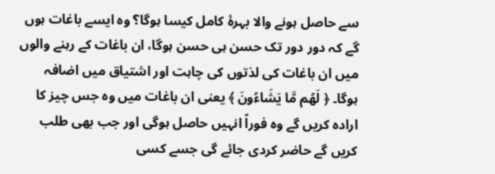سے حاصل ہونے والا بہرۂ کامل کیسا ہوگا؟ وہ ایسے باغات ہوں گے کہ دور دور تک حسن ہی حسن ہوگا، ان باغات کے رہنے والوں میں ان باغات کی لذتوں کی چاہت اور اشتیاق میں اضافہ ہوگا۔ ﴿ لَهُم مَّا يَشَاءُونَ ﴾ یعنی ان باغات میں وہ جس چیز کا ارادہ کریں گے وہ فوراً انہیں حاصل ہوگی اور جب بھی طلب کریں گے حاضر کردی جائے گی جسے کسی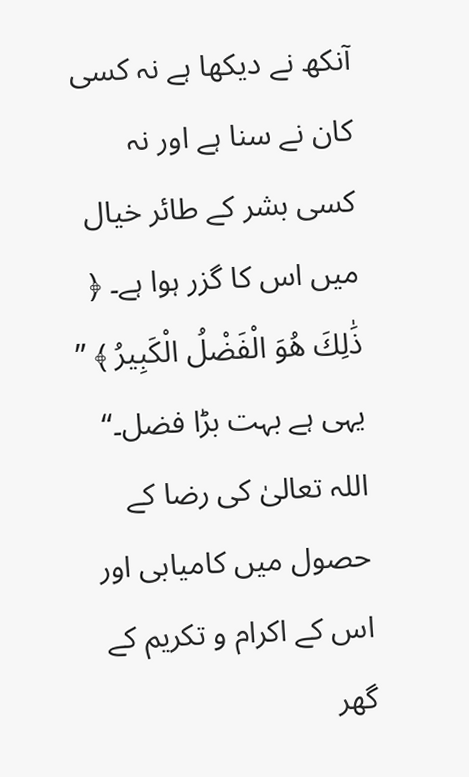آنکھ نے دیکھا ہے نہ کسی کان نے سنا ہے اور نہ کسی بشر کے طائر خیال میں اس کا گزر ہوا ہے۔ ﴿ ذَٰلِكَ هُوَ الْفَضْلُ الْكَبِيرُ ﴾ ” یہی ہے بہت بڑا فضل۔“ اللہ تعالیٰ کی رضا کے حصول میں کامیابی اور اس کے اکرام و تکریم کے گھر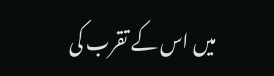میں اس کے تقرب کی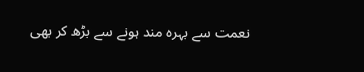نعمت سے بہرہ مند ہونے سے بڑھ کر بھی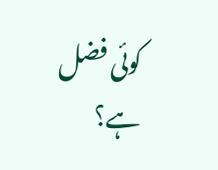کوئی فضل ہے؟